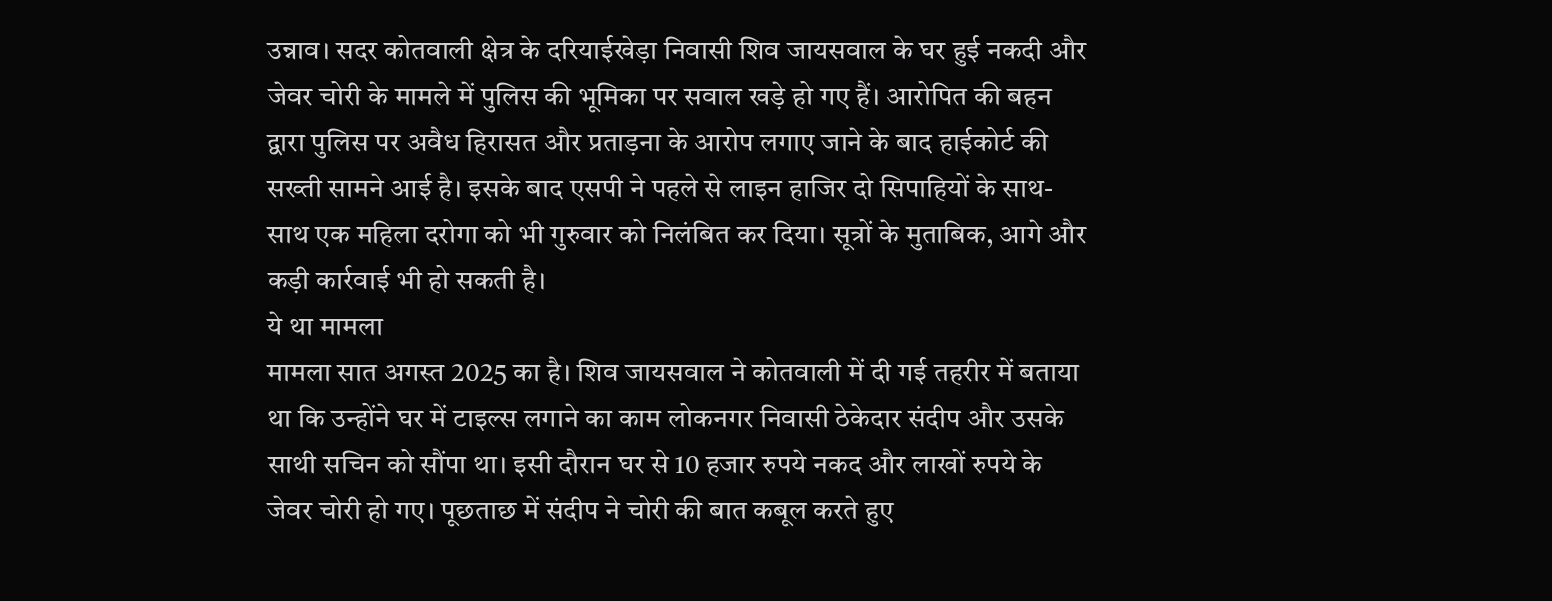उन्नाव। सदर कोतवाली क्षेत्र के दरियाईखेड़ा निवासी शिव जायसवाल के घर हुई नकदी और जेवर चोरी के मामले में पुलिस की भूमिका पर सवाल खड़े हो गए हैं। आरोपित की बहन द्वारा पुलिस पर अवैध हिरासत और प्रताड़ना के आरोप लगाए जाने के बाद हाईकोर्ट की सख्ती सामने आई है। इसके बाद एसपी ने पहले से लाइन हाजिर दो सिपाहियों के साथ-साथ एक महिला दरोगा को भी गुरुवार को निलंबित कर दिया। सूत्रों के मुताबिक, आगे और कड़ी कार्रवाई भी हो सकती है।
ये था मामला
मामला सात अगस्त 2025 का है। शिव जायसवाल ने कोतवाली में दी गई तहरीर में बताया था कि उन्होंने घर में टाइल्स लगाने का काम लोकनगर निवासी ठेकेदार संदीप और उसके साथी सचिन को सौंपा था। इसी दौरान घर से 10 हजार रुपये नकद और लाखों रुपये के जेवर चोरी हो गए। पूछताछ में संदीप ने चोरी की बात कबूल करते हुए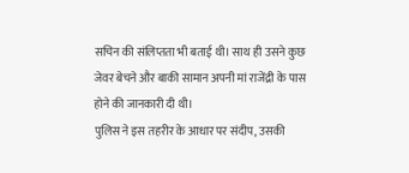सचिन की संलिप्तता भी बताई थी। साथ ही उसने कुछ जेवर बेचने और बाकी सामान अपनी मां राजेंद्री के पास होने की जानकारी दी थी।
पुलिस ने इस तहरीर के आधार पर संदीप, उसकी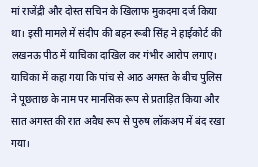मां राजेंद्री और दोस्त सचिन के खिलाफ मुकदमा दर्ज किया था। इसी मामले में संदीप की बहन रूबी सिंह ने हाईकोर्ट की लखनऊ पीठ में याचिका दाखिल कर गंभीर आरोप लगाए। याचिका में कहा गया कि पांच से आठ अगस्त के बीच पुलिस ने पूछताछ के नाम पर मानसिक रूप से प्रताड़ित किया और सात अगस्त की रात अवैध रूप से पुरुष लॉकअप में बंद रखा गया।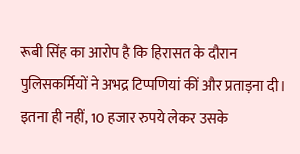रूबी सिंह का आरोप है कि हिरासत के दौरान पुलिसकर्मियों ने अभद्र टिप्पणियां कीं और प्रताड़ना दी। इतना ही नहीं, 10 हजार रुपये लेकर उसके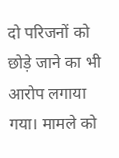दो परिजनों को छोड़े जाने का भी आरोप लगाया गया। मामले को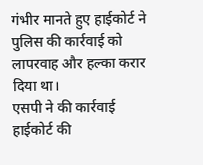गंभीर मानते हुए हाईकोर्ट ने पुलिस की कार्रवाई को लापरवाह और हल्का करार दिया था।
एसपी ने की कार्रवाई
हाईकोर्ट की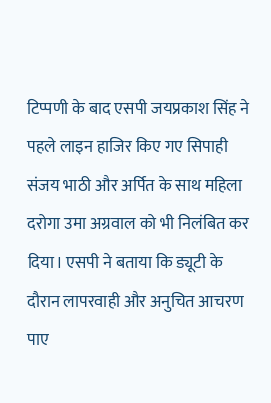टिप्पणी के बाद एसपी जयप्रकाश सिंह ने पहले लाइन हाजिर किए गए सिपाही संजय भाठी और अर्पित के साथ महिला दरोगा उमा अग्रवाल को भी निलंबित कर दिया। एसपी ने बताया कि ड्यूटी के दौरान लापरवाही और अनुचित आचरण पाए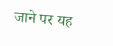जाने पर यह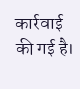कार्रवाई की गई है।